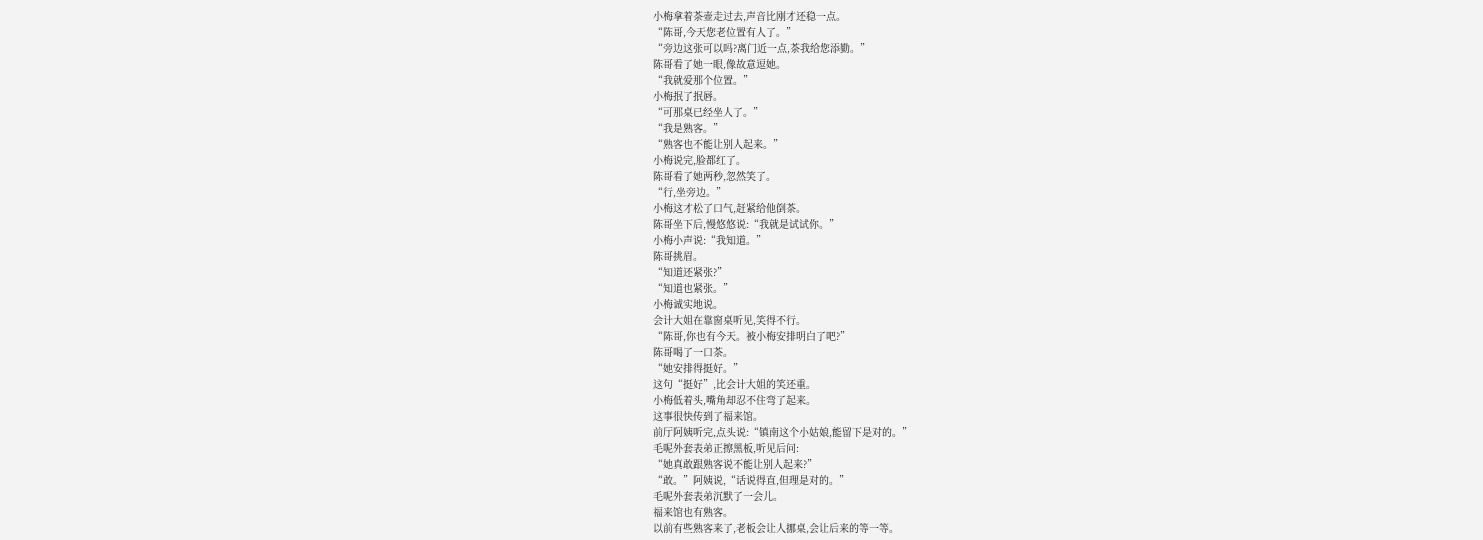小梅拿着茶壶走过去,声音比刚才还稳一点。
“陈哥,今天您老位置有人了。”
“旁边这张可以吗?离门近一点,茶我给您添勤。”
陈哥看了她一眼,像故意逗她。
“我就爱那个位置。”
小梅抿了抿唇。
“可那桌已经坐人了。”
“我是熟客。”
“熟客也不能让别人起来。”
小梅说完,脸都红了。
陈哥看了她两秒,忽然笑了。
“行,坐旁边。”
小梅这才松了口气,赶紧给他倒茶。
陈哥坐下后,慢悠悠说:“我就是试试你。”
小梅小声说:“我知道。”
陈哥挑眉。
“知道还紧张?”
“知道也紧张。”
小梅诚实地说。
会计大姐在靠窗桌听见,笑得不行。
“陈哥,你也有今天。被小梅安排明白了吧?”
陈哥喝了一口茶。
“她安排得挺好。”
这句“挺好”,比会计大姐的笑还重。
小梅低着头,嘴角却忍不住弯了起来。
这事很快传到了福来馆。
前厅阿姨听完,点头说:“镇南这个小姑娘,能留下是对的。”
毛呢外套表弟正擦黑板,听见后问:
“她真敢跟熟客说不能让别人起来?”
“敢。”阿姨说,“话说得直,但理是对的。”
毛呢外套表弟沉默了一会儿。
福来馆也有熟客。
以前有些熟客来了,老板会让人挪桌,会让后来的等一等。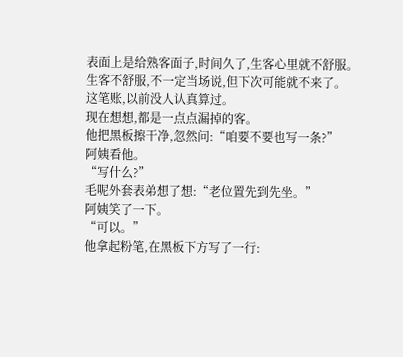表面上是给熟客面子,时间久了,生客心里就不舒服。
生客不舒服,不一定当场说,但下次可能就不来了。
这笔账,以前没人认真算过。
现在想想,都是一点点漏掉的客。
他把黑板擦干净,忽然问:“咱要不要也写一条?”
阿姨看他。
“写什么?”
毛呢外套表弟想了想:“老位置先到先坐。”
阿姨笑了一下。
“可以。”
他拿起粉笔,在黑板下方写了一行: